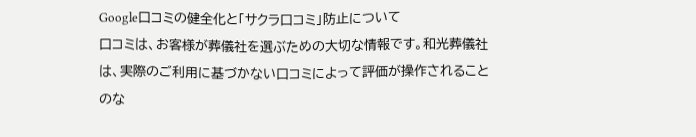Google口コミの健全化と「サクラ口コミ」防止について
口コミは、お客様が葬儀社を選ぶための大切な情報です。和光葬儀社は、実際のご利用に基づかない口コミによって評価が操作されることのな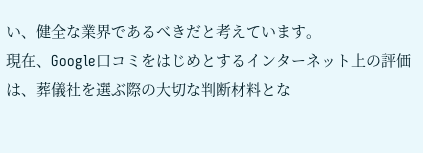い、健全な業界であるべきだと考えています。
現在、Google口コミをはじめとするインターネット上の評価は、葬儀社を選ぶ際の大切な判断材料とな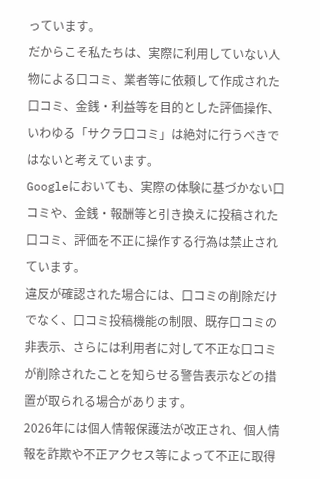っています。
だからこそ私たちは、実際に利用していない人物による口コミ、業者等に依頼して作成された口コミ、金銭・利益等を目的とした評価操作、いわゆる「サクラ口コミ」は絶対に行うべきではないと考えています。
Googleにおいても、実際の体験に基づかない口コミや、金銭・報酬等と引き換えに投稿された口コミ、評価を不正に操作する行為は禁止されています。
違反が確認された場合には、口コミの削除だけでなく、口コミ投稿機能の制限、既存口コミの非表示、さらには利用者に対して不正な口コミが削除されたことを知らせる警告表示などの措置が取られる場合があります。
2026年には個人情報保護法が改正され、個人情報を詐欺や不正アクセス等によって不正に取得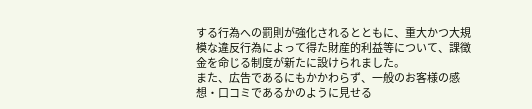する行為への罰則が強化されるとともに、重大かつ大規模な違反行為によって得た財産的利益等について、課徴金を命じる制度が新たに設けられました。
また、広告であるにもかかわらず、一般のお客様の感想・口コミであるかのように見せる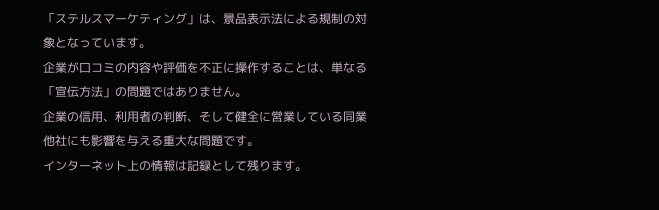「ステルスマーケティング」は、景品表示法による規制の対象となっています。
企業が口コミの内容や評価を不正に操作することは、単なる「宣伝方法」の問題ではありません。
企業の信用、利用者の判断、そして健全に営業している同業他社にも影響を与える重大な問題です。
インターネット上の情報は記録として残ります。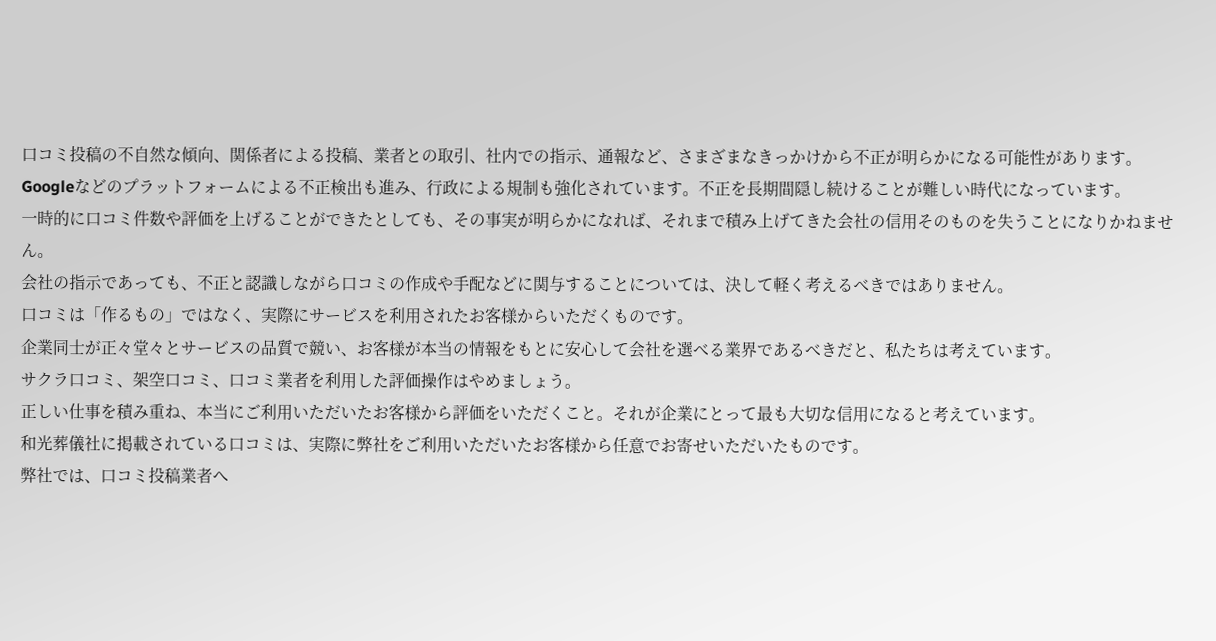口コミ投稿の不自然な傾向、関係者による投稿、業者との取引、社内での指示、通報など、さまざまなきっかけから不正が明らかになる可能性があります。
Googleなどのプラットフォームによる不正検出も進み、行政による規制も強化されています。不正を長期間隠し続けることが難しい時代になっています。
一時的に口コミ件数や評価を上げることができたとしても、その事実が明らかになれば、それまで積み上げてきた会社の信用そのものを失うことになりかねません。
会社の指示であっても、不正と認識しながら口コミの作成や手配などに関与することについては、決して軽く考えるべきではありません。
口コミは「作るもの」ではなく、実際にサービスを利用されたお客様からいただくものです。
企業同士が正々堂々とサービスの品質で競い、お客様が本当の情報をもとに安心して会社を選べる業界であるべきだと、私たちは考えています。
サクラ口コミ、架空口コミ、口コミ業者を利用した評価操作はやめましょう。
正しい仕事を積み重ね、本当にご利用いただいたお客様から評価をいただくこと。それが企業にとって最も大切な信用になると考えています。
和光葬儀社に掲載されている口コミは、実際に弊社をご利用いただいたお客様から任意でお寄せいただいたものです。
弊社では、口コミ投稿業者へ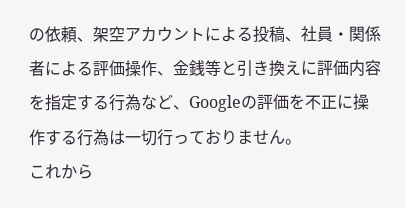の依頼、架空アカウントによる投稿、社員・関係者による評価操作、金銭等と引き換えに評価内容を指定する行為など、Googleの評価を不正に操作する行為は一切行っておりません。
これから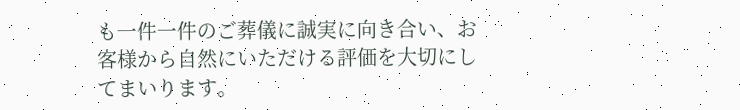も一件一件のご葬儀に誠実に向き合い、お客様から自然にいただける評価を大切にしてまいります。